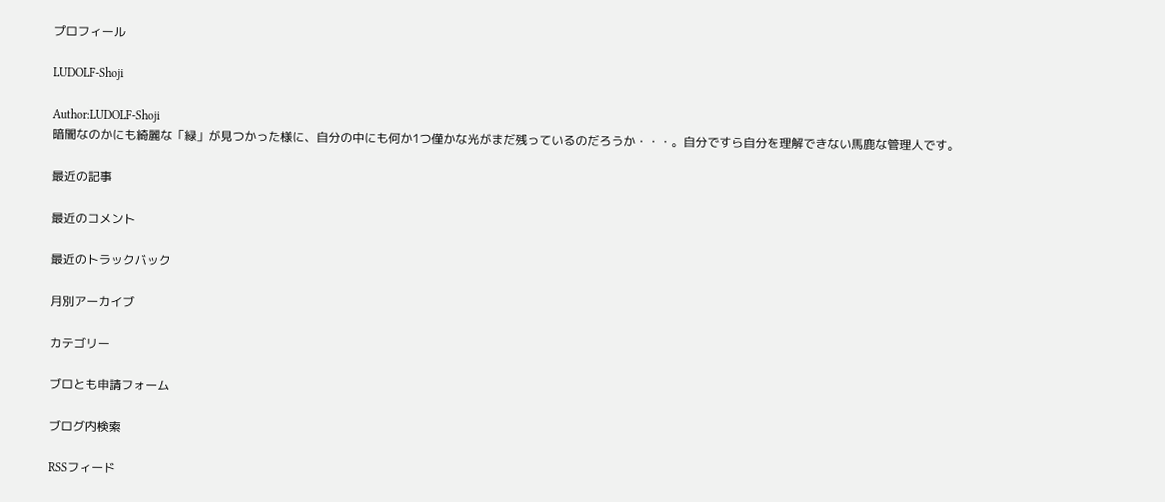プロフィール

LUDOLF-Shoji

Author:LUDOLF-Shoji
暗闇なのかにも綺麗な「緑」が見つかった様に、自分の中にも何か1つ僅かな光がまだ残っているのだろうか・・・。自分ですら自分を理解できない馬鹿な管理人です。

最近の記事

最近のコメント

最近のトラックバック

月別アーカイブ

カテゴリー

ブロとも申請フォーム

ブログ内検索

RSSフィード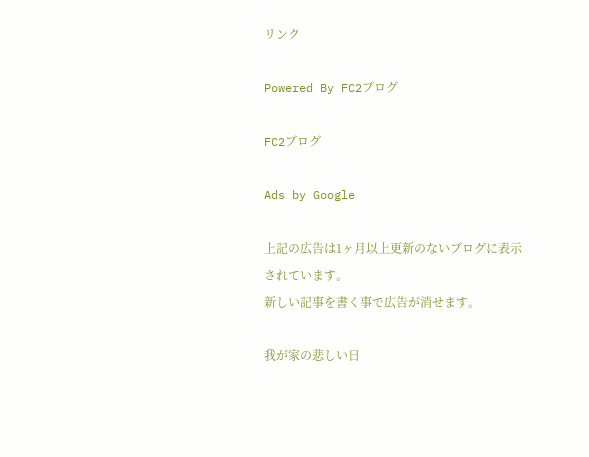リンク

Powered By FC2ブログ

FC2ブログ

Ads by Google

上記の広告は1ヶ月以上更新のないブログに表示されています。
新しい記事を書く事で広告が消せます。

我が家の悲しい日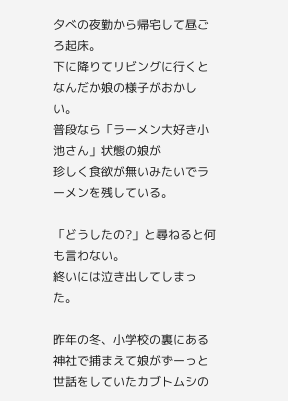夕べの夜勤から帰宅して昼ごろ起床。
下に降りてリビングに行くとなんだか娘の様子がおかしい。
普段なら「ラーメン大好き小池さん」状態の娘が
珍しく食欲が無いみたいでラーメンを残している。

「どうしたの?」と尋ねると何も言わない。
終いには泣き出してしまった。

昨年の冬、小学校の裏にある神社で捕まえて娘がずーっと
世話をしていたカブトムシの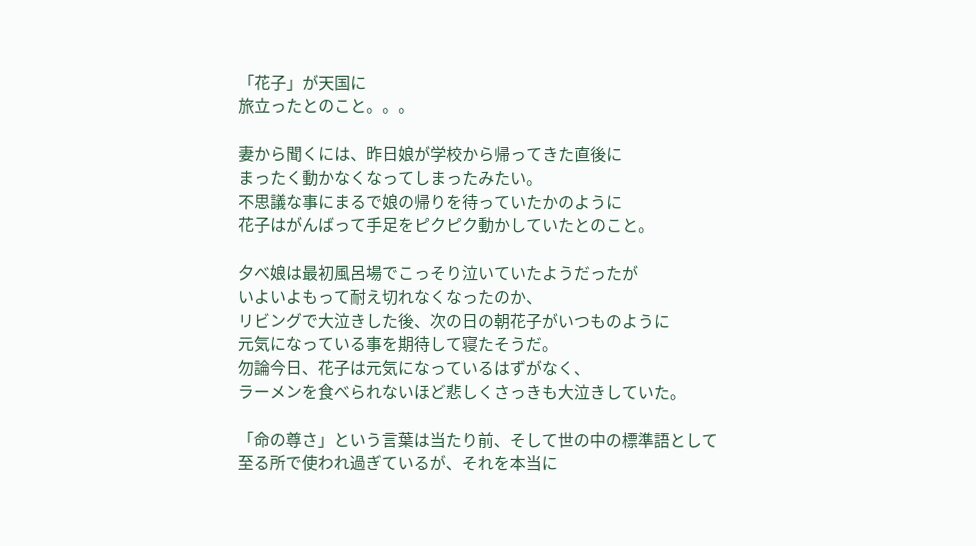「花子」が天国に
旅立ったとのこと。。。

妻から聞くには、昨日娘が学校から帰ってきた直後に
まったく動かなくなってしまったみたい。
不思議な事にまるで娘の帰りを待っていたかのように
花子はがんばって手足をピクピク動かしていたとのこと。

夕べ娘は最初風呂場でこっそり泣いていたようだったが
いよいよもって耐え切れなくなったのか、
リビングで大泣きした後、次の日の朝花子がいつものように
元気になっている事を期待して寝たそうだ。
勿論今日、花子は元気になっているはずがなく、
ラーメンを食べられないほど悲しくさっきも大泣きしていた。

「命の尊さ」という言葉は当たり前、そして世の中の標準語として
至る所で使われ過ぎているが、それを本当に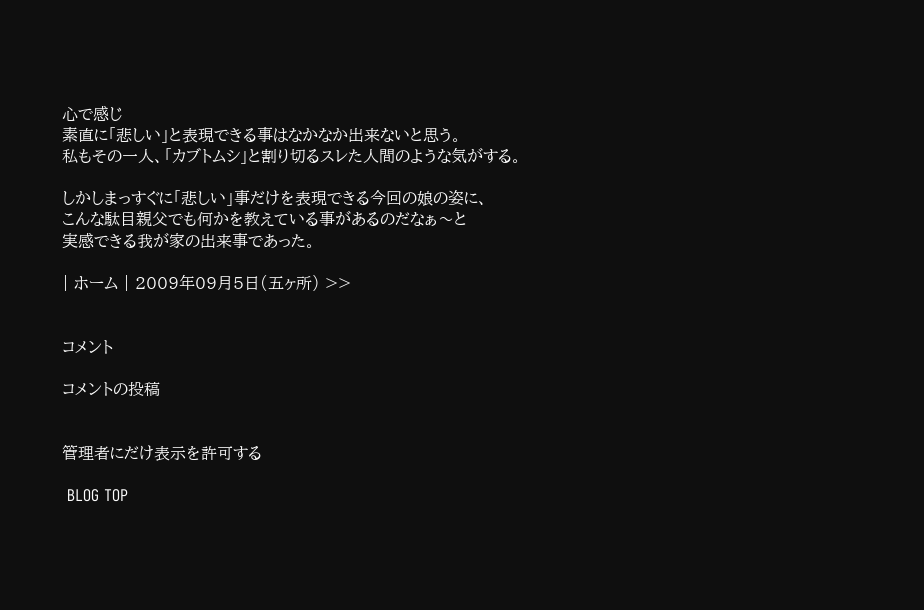心で感じ
素直に「悲しい」と表現できる事はなかなか出来ないと思う。
私もその一人、「カブトムシ」と割り切るスレた人間のような気がする。

しかしまっすぐに「悲しい」事だけを表現できる今回の娘の姿に、
こんな駄目親父でも何かを教えている事があるのだなぁ〜と
実感できる我が家の出来事であった。

| ホーム | 2009年09月5日(五ヶ所) >>


コメント

コメントの投稿


管理者にだけ表示を許可する

 BLOG TOP